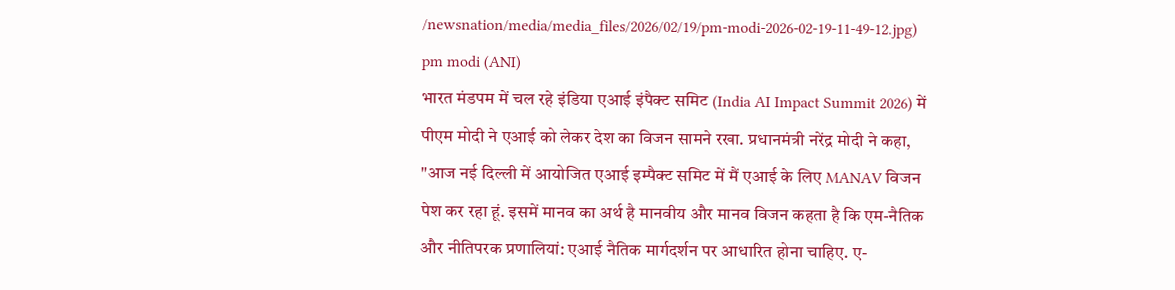/newsnation/media/media_files/2026/02/19/pm-modi-2026-02-19-11-49-12.jpg)
pm modi (ANI)
भारत मंडपम में चल रहे इंडिया एआई इंपैक्ट समिट (India AI Impact Summit 2026) में पीएम मोदी ने एआई को लेकर देश का विजन सामने रखा. प्रधानमंत्री नरेंद्र मोदी ने कहा, "आज नई दिल्ली में आयोजित एआई इम्पैक्ट समिट में मैं एआई के लिए MANAV विजन पेश कर रहा हूं. इसमें मानव का अर्थ है मानवीय और मानव विजन कहता है कि एम-नैतिक और नीतिपरक प्रणालियां: एआई नैतिक मार्गदर्शन पर आधारित होना चाहिए. ए-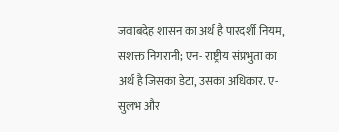जवाबदेह शासन का अर्थ है पारदर्शी नियम, सशक्त निगरानी; एन- राष्ट्रीय संप्रभुता का अर्थ है जिसका डेटा, उसका अधिकार. ए- सुलभ और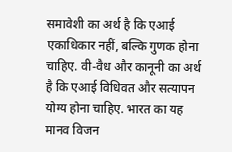समावेशी का अर्थ है कि एआई एकाधिकार नहीं, बल्कि गुणक होना चाहिए. वी-वैध और कानूनी का अर्थ है कि एआई विधिवत और सत्यापन योग्य होना चाहिए. भारत का यह मानव विजन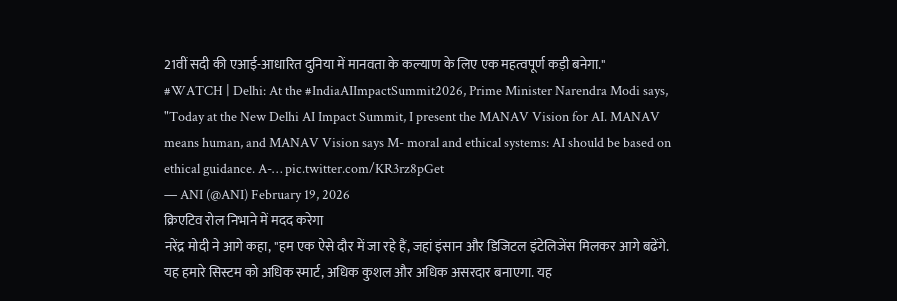21वीं सदी की एआई-आधारित दुनिया में मानवता के कल्याण के लिए एक महत्वपूर्ण कड़ी बनेगा."
#WATCH | Delhi: At the #IndiaAIImpactSummit2026, Prime Minister Narendra Modi says, "Today at the New Delhi AI Impact Summit, I present the MANAV Vision for AI. MANAV means human, and MANAV Vision says M- moral and ethical systems: AI should be based on ethical guidance. A-… pic.twitter.com/KR3rz8pGet
— ANI (@ANI) February 19, 2026
क्रिएटिव रोल निभाने में मदद करेगा
नरेंद्र मोदी ने आगे कहा, "हम एक ऐसे दौर में जा रहे हैं, जहां इंसान और डिजिटल इंटेलिजेंस मिलकर आगे बढेंगे. यह हमारे सिस्टम को अधिक स्मार्ट, अधिक कुशल और अधिक असरदार बनाएगा. यह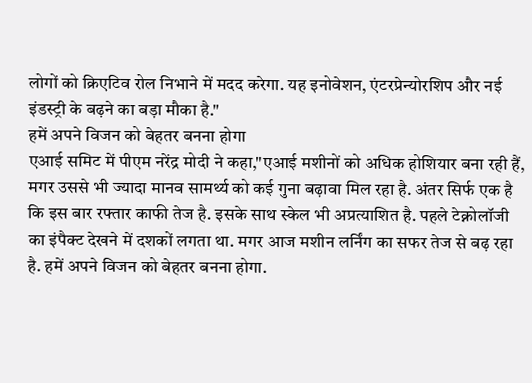लोगों को क्रिएटिव रोल निभाने में मदद करेगा. यह इनोवेशन, एंटरप्रेन्योरशिप और नई इंडस्ट्री के बढ़ने का बड़ा मौका है."
हमें अपने विजन को बेहतर बनना होगा
एआई समिट में पीएम नरेंद्र मोदी ने कहा,"एआई मशीनों को अधिक होशियार बना रही हैं, मगर उससे भी ज्यादा मानव सामर्थ्य को कई गुना बढ़ावा मिल रहा है. अंतर सिर्फ एक है कि इस बार रफ्तार काफी तेज है. इसके साथ स्केल भी अप्रत्याशित है. पहले टेक्नोलॉजी का इंपैक्ट देखने में दशकों लगता था. मगर आज मशीन लर्निंग का सफर तेज से बढ़ रहा है. हमें अपने विजन को बेहतर बनना होगा.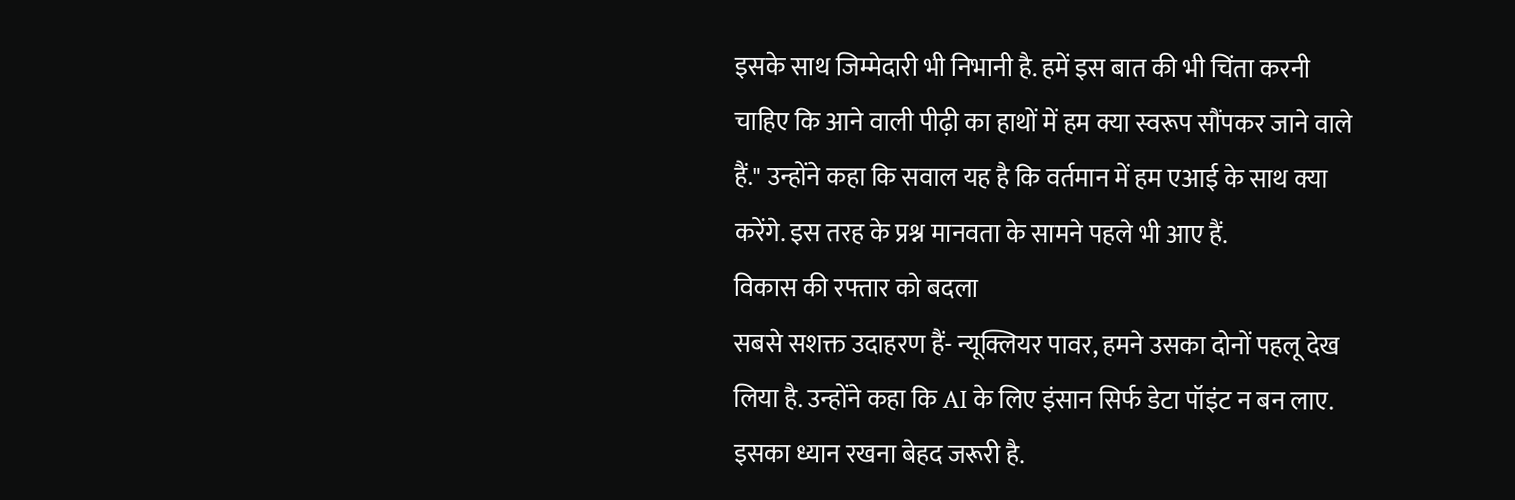इसके साथ जिम्मेदारी भी निभानी है. हमें इस बात की भी चिंता करनी चाहिए कि आने वाली पीढ़ी का हाथों में हम क्या स्वरूप सौंपकर जाने वाले हैं." उन्होंने कहा कि सवाल यह है कि वर्तमान में हम एआई के साथ क्या करेंगे. इस तरह के प्रश्न मानवता के सामने पहले भी आए हैं.
विकास की रफ्तार को बदला
सबसे सशक्त उदाहरण हैं- न्यूक्लियर पावर, हमने उसका दोनों पहलू देख लिया है. उन्होंने कहा कि AI के लिए इंसान सिर्फ डेटा पॉइंट न बन लाए. इसका ध्यान रखना बेहद जरूरी है.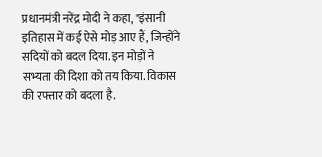प्रधानमंत्री नरेंद्र मोदी ने कहा, "इंसानी इतिहास में कई ऐसे मोड़ आए हैं, जिन्होंने सदियों को बदल दिया. इन मोड़ों ने सभ्यता की दिशा को तय किया. विकास की रफ्तार को बदला है.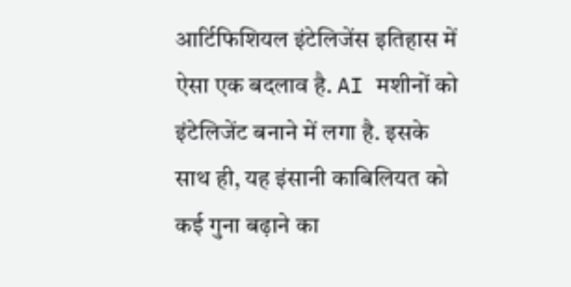आर्टिफिशियल इंटेलिजेंस इतिहास में ऐसा एक बदलाव है. AI मशीनों को इंटेलिजेंट बनाने में लगा है. इसके साथ ही, यह इंसानी काबिलियत को कई गुना बढ़ाने का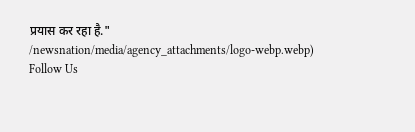प्रयास कर रहा है."
/newsnation/media/agency_attachments/logo-webp.webp)
Follow Us